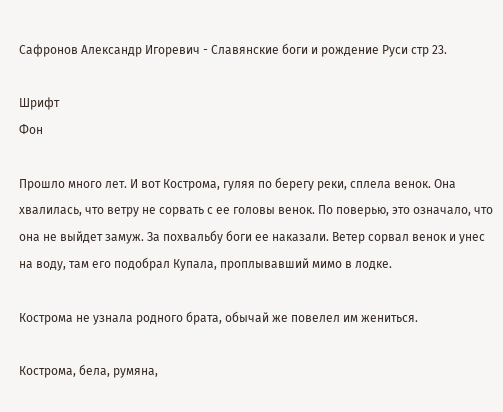Сафронов Александр Игоревич - Славянские боги и рождение Руси стр 23.

Шрифт
Фон

Прошло много лет. И вот Кострома, гуляя по берегу реки, сплела венок. Она хвалилась, что ветру не сорвать с ее головы венок. По поверью, это означало, что она не выйдет замуж. За похвальбу боги ее наказали. Ветер сорвал венок и унес на воду, там его подобрал Купала, проплывавший мимо в лодке.

Кострома не узнала родного брата, обычай же повелел им жениться.

Кострома, бела, румяна,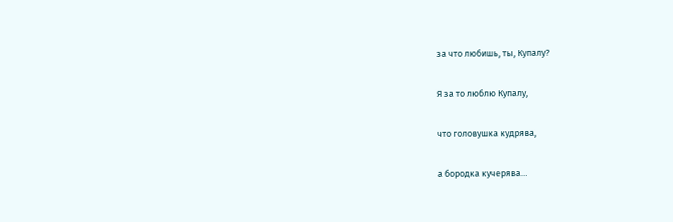за что любишь, ты, Купалу?

Я за то люблю Купалу,

что головушка кудрява,

а бородка кучерява…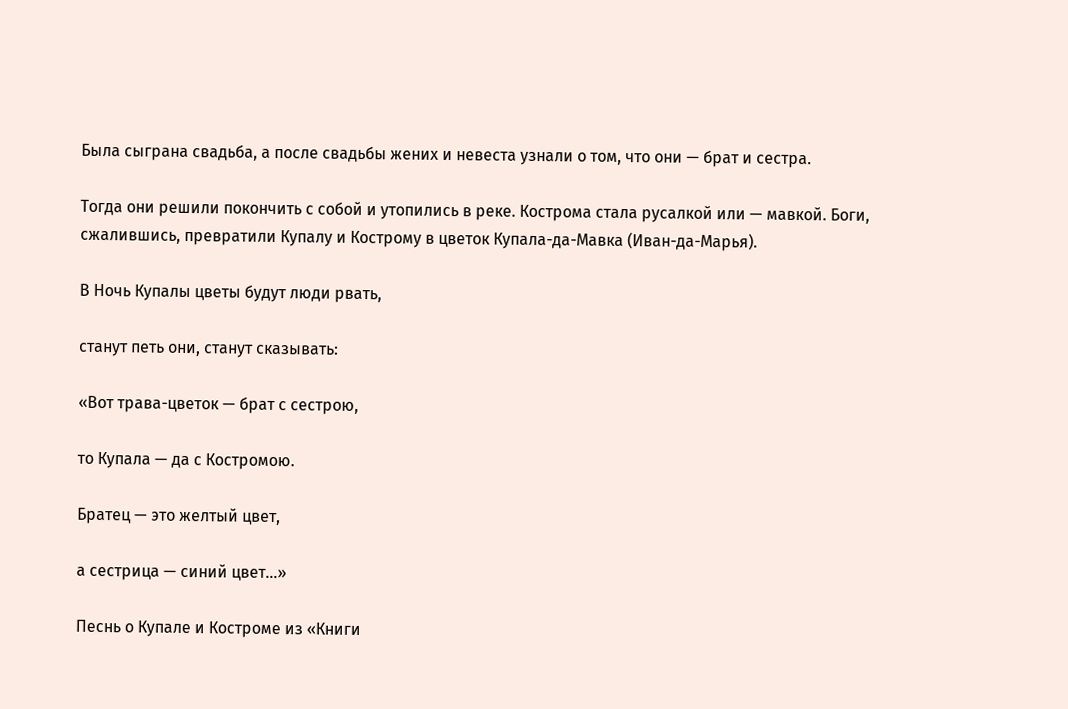Была сыграна свадьба, а после свадьбы жених и невеста узнали о том, что они — брат и сестра.

Тогда они решили покончить с собой и утопились в реке. Кострома стала русалкой или — мавкой. Боги, сжалившись, превратили Купалу и Кострому в цветок Купала-да-Мавка (Иван-да-Марья).

В Ночь Купалы цветы будут люди рвать,

станут петь они, станут сказывать:

«Вот трава-цветок — брат с сестрою,

то Купала — да с Костромою.

Братец — это желтый цвет,

а сестрица — синий цвет…»

Песнь о Купале и Костроме из «Книги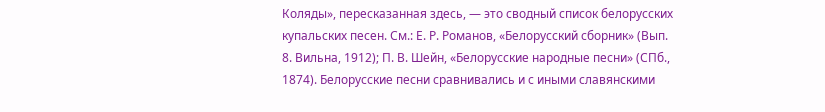Коляды», пересказанная здесь, — это сводный список белорусских купальских песен. См.: Е. Р. Романов, «Белорусский сборник» (Вып. 8. Вильна, 1912); П. В. Шейн, «Белорусские народные песни» (СПб., 1874). Белорусские песни сравнивались и с иными славянскими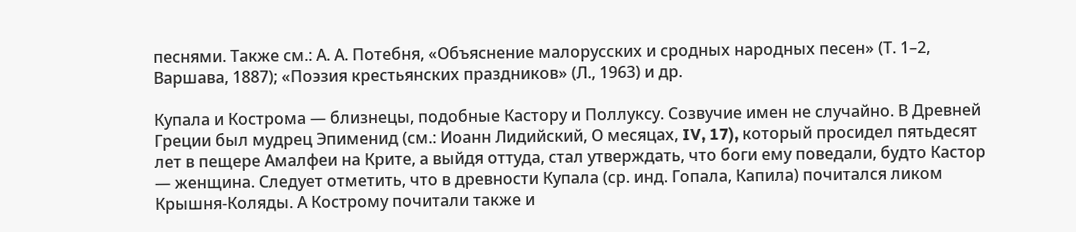песнями. Также см.: А. А. Потебня, «Объяснение малорусских и сродных народных песен» (Т. 1–2, Варшава, 1887); «Поэзия крестьянских праздников» (Л., 1963) и др.

Купала и Кострома — близнецы, подобные Кастору и Поллуксу. Созвучие имен не случайно. В Древней Греции был мудрец Эпименид (см.: Иоанн Лидийский, О месяцах, IV, 17), который просидел пятьдесят лет в пещере Амалфеи на Крите, а выйдя оттуда, стал утверждать, что боги ему поведали, будто Кастор — женщина. Следует отметить, что в древности Купала (ср. инд. Гопала, Капила) почитался ликом Крышня-Коляды. А Кострому почитали также и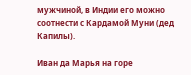мужчиной, в Индии его можно соотнести с Кардамой Муни (дед Капилы).

Иван да Марья на горе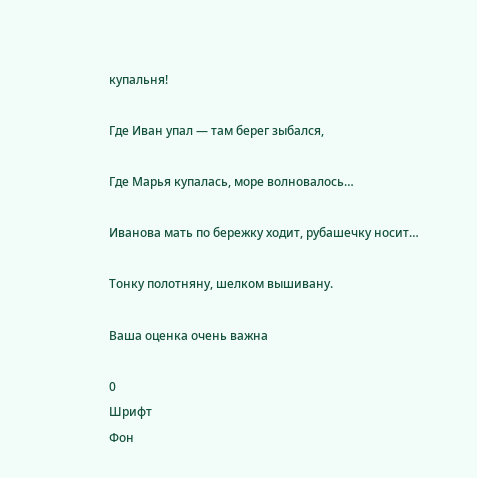купальня!

Где Иван упал — там берег зыбался,

Где Марья купалась, море волновалось…

Иванова мать по бережку ходит, рубашечку носит…

Тонку полотняну, шелком вышивану.

Ваша оценка очень важна

0
Шрифт
Фон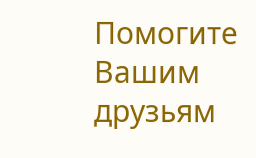Помогите Вашим друзьям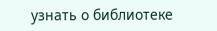узнать о библиотеке